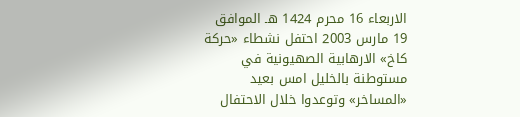الاربعاء 16 محرم 1424 هـ الموافق 19 مارس 2003 احتفل نشطاء «حركة كاخ» الارهابية الصهيونية في مستوطنة بالخليل امس بعيد «المساخر» وتوعدوا خلال الاحتفال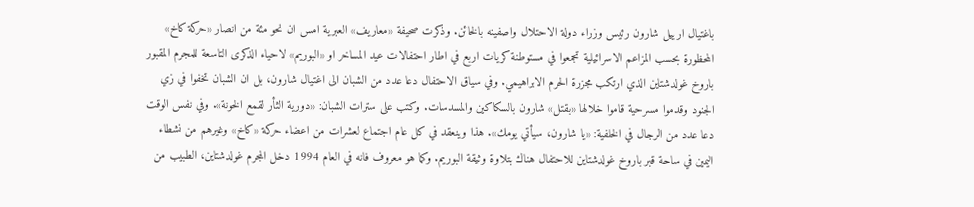باغتيال ارييل شارون رئيس وزراء دولة الاحتلال واصفينه بالخائن. وذكرت صحيفة «معاريف» العبرية امس ان نحو مئة من انصار «حركة كاخ» المحظورة بحسب المزاعم الاسرائيلية تجمعوا في مستوطنة كريات اربع في اطار احتفالات عيد المساخر او «البوريم» لاحياء الذكرى التاسعة للمجرم المقبور باروخ غولدشتاين الذي ارتكب مجزرة الحرم الابراهيمي. وفي سياق الاحتفال دعا عدد من الشبان الى اغتيال شارون، بل ان الشبان تخفوا في زي الجنود وقدموا مسرحية قاموا خلالها «بقتل» شارون بالسكاكين والمسدسات. وكتب على سترات الشبان: «دورية الثأر لقمع الخونة». وفي نفس الوقت دعا عدد من الرجال في الخلفية: «يا شارون، سيأتي يومك». هذا وينعقد في كل عام اجتماع لعشرات من اعضاء حركة «كاخ» وغيرهم من نشطاء اليمين في ساحة قبر باروخ غولدشتاين للاحتفال هناك بتلاوة وثيقة البوريم. وكما هو معروف فانه في العام 1994 دخل المجرم غولدشتاين، الطبيب من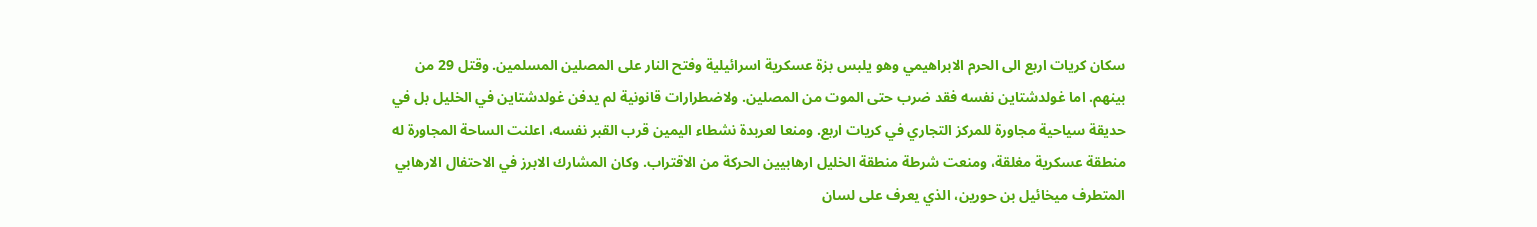سكان كريات اربع الى الحرم الابراهيمي وهو يلبس بزة عسكرية اسرائيلية وفتح النار على المصلين المسلمين. وقتل 29 من بينهم. اما غولدشتاين نفسه فقد ضرب حتى الموت من المصلين. ولاضطرارات قانونية لم يدفن غولدشتاين في الخليل بل في حديقة سياحية مجاورة للمركز التجاري في كريات اربع. ومنعا لعربدة نشطاء اليمين قرب القبر نفسه، اعلنت الساحة المجاورة له منطقة عسكرية مغلقة، ومنعت شرطة منطقة الخليل ارهابيين الحركة من الاقتراب. وكان المشارك الابرز في الاحتفال الارهابي المتطرف ميخائيل بن حورين، الذي يعرف على لسان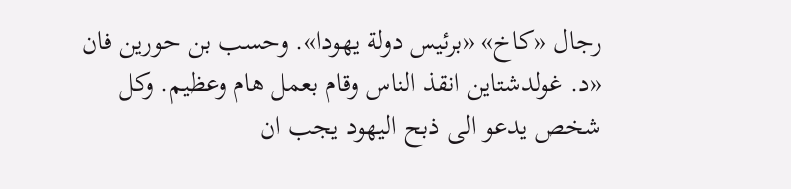رجال «كاخ» «برئيس دولة يهودا». وحسب بن حورين فان «د. غولدشتاين انقذ الناس وقام بعمل هام وعظيم. وكل شخص يدعو الى ذبح اليهود يجب ان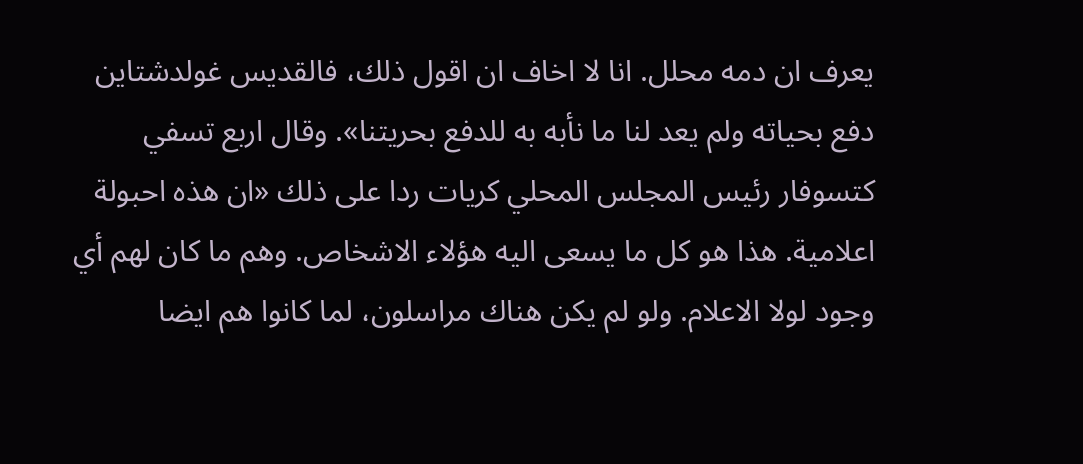يعرف ان دمه محلل. انا لا اخاف ان اقول ذلك، فالقديس غولدشتاين دفع بحياته ولم يعد لنا ما نأبه به للدفع بحريتنا». وقال اربع تسفي كتسوفار رئيس المجلس المحلي كريات ردا على ذلك «ان هذه احبولة اعلامية. هذا هو كل ما يسعى اليه هؤلاء الاشخاص. وهم ما كان لهم أي وجود لولا الاعلام. ولو لم يكن هناك مراسلون، لما كانوا هم ايضا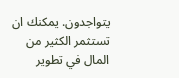يتواجدون. يمكنك ان تستثمر الكثير من المال في تطوير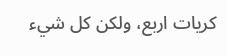كريات اربع، ولكن كل شيء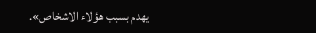يهدم بسبب هؤلاء الاشخاص».